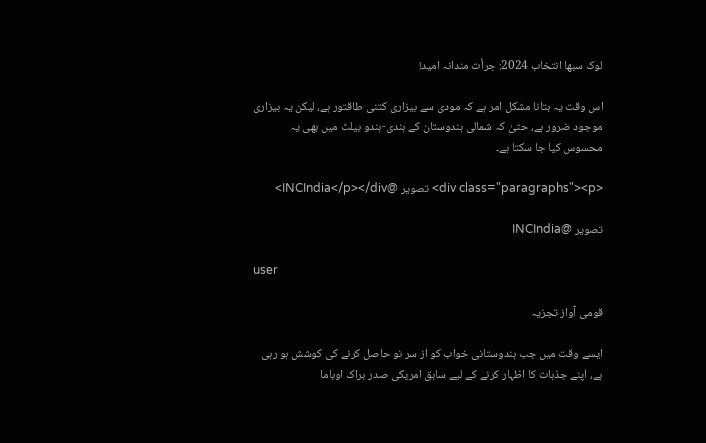لوک سبھا انتخاب 2024: جرأت مندانہ امید!

اس وقت یہ بتانا مشکل امر ہے کہ مودی سے بیزاری کتنی طاقتور ہے، لیکن یہ بیزاری موجود ضرور ہے، حتیٰ کہ شمالی ہندوستان کے ہندی-ہندو بیلٹ میں بھی یہ محسوس کیا جا سکتا ہے۔

<div class="paragraphs"><p> تصویر @INCIndia</p></div>

تصویر @INCIndia

user

قومی آواز تجزیہ

ایسے وقت میں جب ہندوستانی خواب کو از سر نو حاصل کرنے کی کوشش ہو رہی ہے، اپنے جذبات کا اظہار کرنے کے لیے سابق امریکی صدر براک اوباما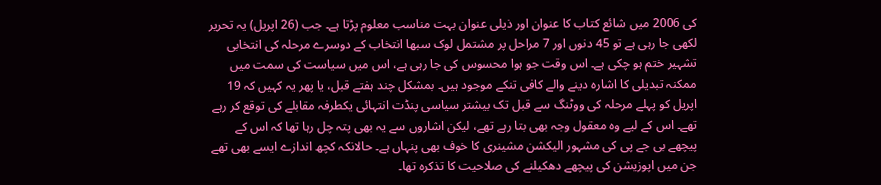کی 2006 میں شائع کتاب کا عنوان اور ذیلی عنوان بہت مناسب معلوم پڑتا ہے۔ جب (26 اپریل) یہ تحریر لکھی جا رہی ہے تو 45 دنوں اور 7 مراحل پر مشتمل لوک سبھا انتخاب کے دوسرے مرحلہ کی انتخابی تشہیر ختم ہو چکی ہے۔ اس وقت جو ہوا محسوس کی جا رہی ہے، اس میں سیاست کی سمت میں ممکنہ تبدیلی کا اشارہ دینے والے کافی تنکے موجود ہیں۔ بمشکل چند ہفتے قبل، یا پھر یہ کہیں کہ 19 اپریل کو پہلے مرحلہ کی ووٹنگ سے قبل تک بیشتر سیاسی پنڈت انتہائی یکطرفہ مقابلے کی توقع کر رہے تھے۔ اس کے لیے وہ معقول وجہ بھی بتا رہے تھے، لیکن اشاروں سے یہ بھی پتہ چل رہا تھا کہ اس کے پیچھے بی جے پی کی مشہور الیکشن مشینری کا خوف بھی پنہاں ہے۔ حالانکہ کچھ اندازے ایسے بھی تھے جن میں اپوزیشن کی پیچھے دھکیلنے کی صلاحیت کا تذکرہ تھا۔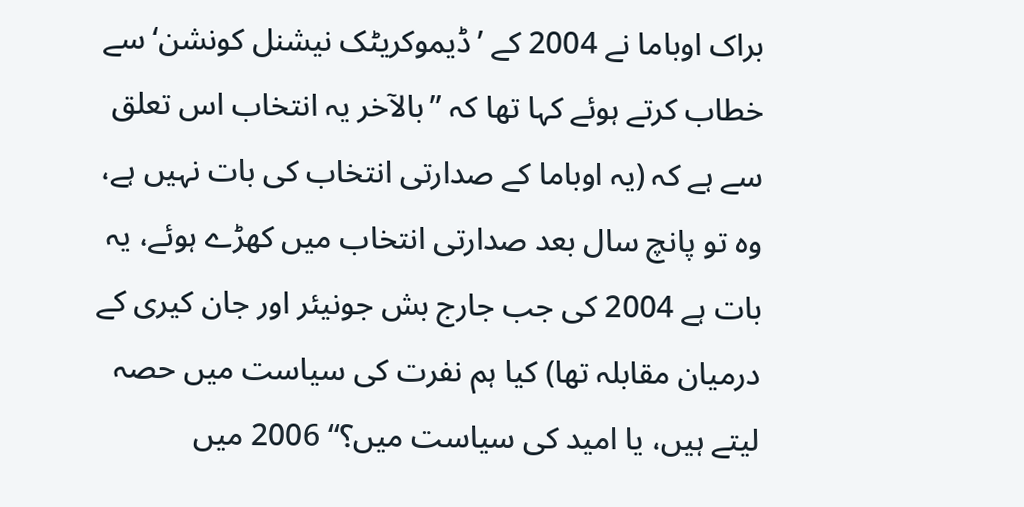براک اوباما نے 2004 کے ’ڈیموکریٹک نیشنل کونشن‘ سے خطاب کرتے ہوئے کہا تھا کہ ’’بالآخر یہ انتخاب اس تعلق سے ہے کہ (یہ اوباما کے صدارتی انتخاب کی بات نہیں ہے، وہ تو پانچ سال بعد صدارتی انتخاب میں کھڑے ہوئے، یہ بات ہے 2004 کی جب جارج بش جونیئر اور جان کیری کے درمیان مقابلہ تھا) کیا ہم نفرت کی سیاست میں حصہ لیتے ہیں، یا امید کی سیاست میں؟‘‘ 2006 میں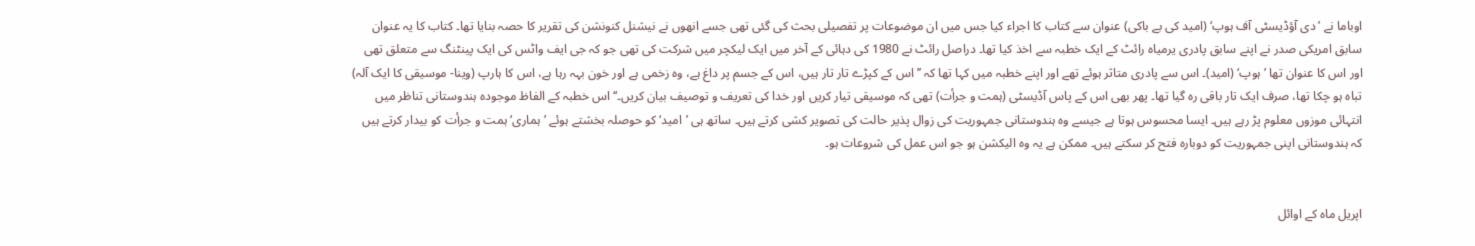اوباما نے ’دی آؤڈیسٹی آف ہوپ‘ (امید کی بے باکی) عنوان سے کتاب کا اجراء کیا جس میں ان موضوعات پر تفصیلی بحث کی گئی تھی جسے انھوں نے نیشنل کنونشن کی تقریر کا حصہ بنایا تھا۔ کتاب کا یہ عنوان سابق امریکی صدر نے اپنے سابق پادری یرمیاہ رائٹ کے ایک خطبہ سے اخذ کیا تھا۔ دراصل رائٹ نے 1980 کی دہائی کے آخر میں ایک لیکچر میں شرکت کی تھی جو کہ جی ایف واٹس کی ایک پینٹنگ سے متعلق تھی اور اس کا عنوان تھا ’ہوپ‘ (امید)۔ اس سے پادری متاثر ہوئے تھے اور اپنے خطبہ میں کہا تھا کہ ’’اس کے کپڑے تار تار ہیں، اس کے جسم پر داغ ہے، وہ زخمی ہے اور خون بہہ رہا ہے، اس کا ہارپ (وینا- موسیقی کا ایک آلہ) تباہ ہو چکا تھا، صرف ایک تار باقی رہ گیا تھا۔ پھر بھی اس کے پاس آڈیسٹی (ہمت و جرأت) تھی کہ موسیقی تیار کریں اور خدا کی تعریف و توصیف بیان کریں۔‘‘ اس خطبہ کے الفاظ موجودہ ہندوستانی تناظر میں انتہائی موزوں معلوم پڑ رہے ہیں۔ ایسا محسوس ہوتا ہے جیسے وہ ہندوستانی جمہوریت کی زوال پذیر حالت کی تصویر کشی کرتے ہیں۔ ساتھ ہی ’امید‘ کو حوصلہ بخشتے ہوئے ’ہماری‘ ہمت و جرأت کو بیدار کرتے ہیں کہ ہندوستانی اپنی جمہوریت کو دوبارہ فتح کر سکتے ہیں۔ ممکن ہے یہ وہ الیکشن ہو جو اس عمل کی شروعات ہو۔


اپریل ماہ کے اوائل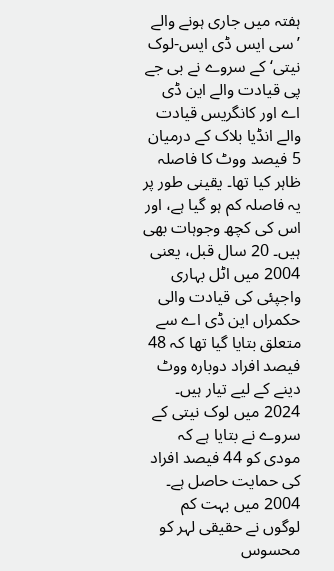ہفتہ میں جاری ہونے والے ’سی ایس ڈی ایس-لوک نیتی‘ کے سروے نے بی جے پی قیادت والے این ڈی اے اور کانگریس قیادت والے انڈیا بلاک کے درمیان 5 فیصد ووٹ کا فاصلہ ظاہر کیا تھا۔ یقینی طور پر یہ فاصلہ کم ہو گیا ہے، اور اس کی کچھ وجوہات بھی ہیں۔ 20 سال قبل، یعنی 2004 میں اٹل بہاری واجپئی کی قیادت والی حکمراں این ڈی اے سے متعلق بتایا گیا تھا کہ 48 فیصد افراد دوبارہ ووٹ دینے کے لیے تیار ہیں۔ 2024 میں لوک نیتی کے سروے نے بتایا ہے کہ مودی کو 44 فیصد افراد کی حمایت حاصل ہے۔ 2004 میں بہت کم لوگوں نے حقیقی لہر کو محسوس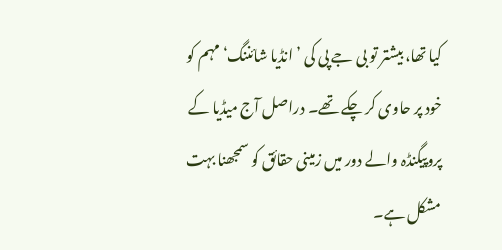کیا تھا، بیشتر تو بی جے پی کی ’انڈیا شائننگ‘ مہم کو خود پر حاوی کر چکے تھے۔ دراصل آج میڈیا کے پروپیگنڈہ والے دور میں زمینی حقائق کو سمجھنا بہت مشکل ہے۔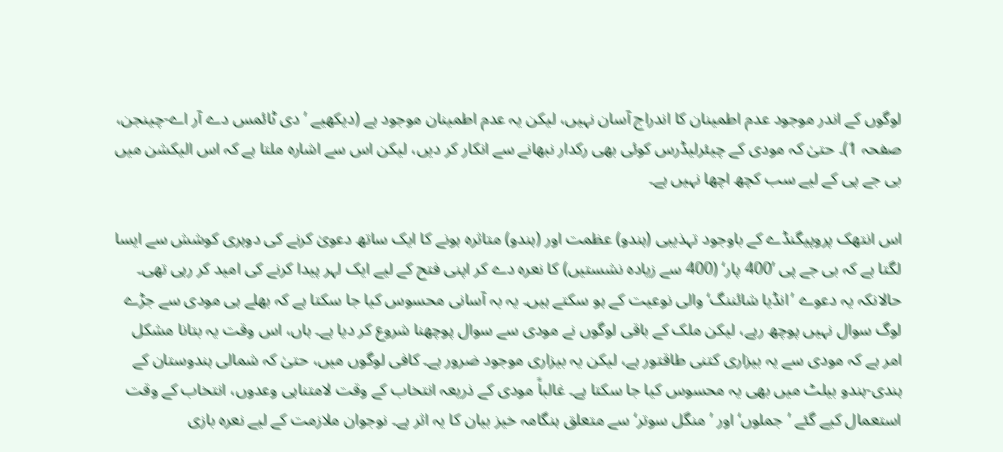لوگوں کے اندر موجود عدم اطمینان کا اندراج آسان نہیں، لیکن یہ عدم اطمینان موجود ہے (دیکھیے ’دی ٹائمس دے آر اے-چینجن، صفحہ 1)۔ حتیٰ کہ مودی کے چیئرلیڈرس کوئی بھی رکدار نبھانے سے انکار کر دیں، لیکن اس سے اشارہ ملتا ہے کہ اس الیکشن میں بی جے پی کے لیے سب کچھ اچھا نہیں ہے۔

اس انتھک پروپیگنڈے کے باوجود تہذیبی (ہندو) عظمت اور (ہندو) متاثرہ ہونے کا ایک ساتھ دعویٰ کرنے کی دوہری کوشش سے ایسا لگتا ہے کہ بی جے پی ’400 پار‘ (400 سے زیادہ نشستیں) کا نعرہ دے کر اپنی فتح کے لیے ایک لہر پیدا کرنے کی امید کر رہی تھی۔ حالانکہ یہ دعوے ’انڈیا شائننگ‘ والی نوعیت کے ہو سکتے ہیں۔ یہ بہ آسانی محسوس کیا جا سکتا ہے کہ بھلے ہی مودی سے جڑے لوگ سوال نہیں پوچھ رہے، لیکن ملک کے باقی لوگوں نے مودی سے سوال پوچھنا شروع کر دیا ہے۔ ہاں، اس وقت یہ بتانا مشکل امر ہے کہ مودی سے یہ بیزاری کتنی طاقتور ہے، لیکن یہ بیزاری موجود ضرور ہے۔ کافی لوگوں میں، حتیٰ کہ شمالی ہندوستان کے ہندی-ہندو بیلٹ میں بھی یہ محسوس کیا جا سکتا ہے۔ غالباً مودی کے ذریعہ انتخاب کے وقت لامتناہی وعدوں، انتخاب کے وقت استعمال کیے گئے ’جملوں‘ اور ’منگل سوتر‘ سے متعلق ہنگامہ خیز بیان کا یہ اثر ہے۔ نوجوان ملازمت کے لیے نعرہ بازی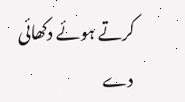کرتے ہوئے دکھائی دے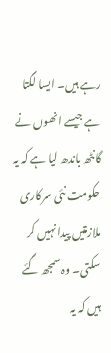رہے ہیں۔ ایسا لگتا ہے جیسے انھوں نے گانٹھ باندھ لیا ہے کہ یہ حکومت نئی سرکاری ملازمتیں پیدا نہیں کر سکتی۔ وہ سمجھ گئے ہیں کہ یہ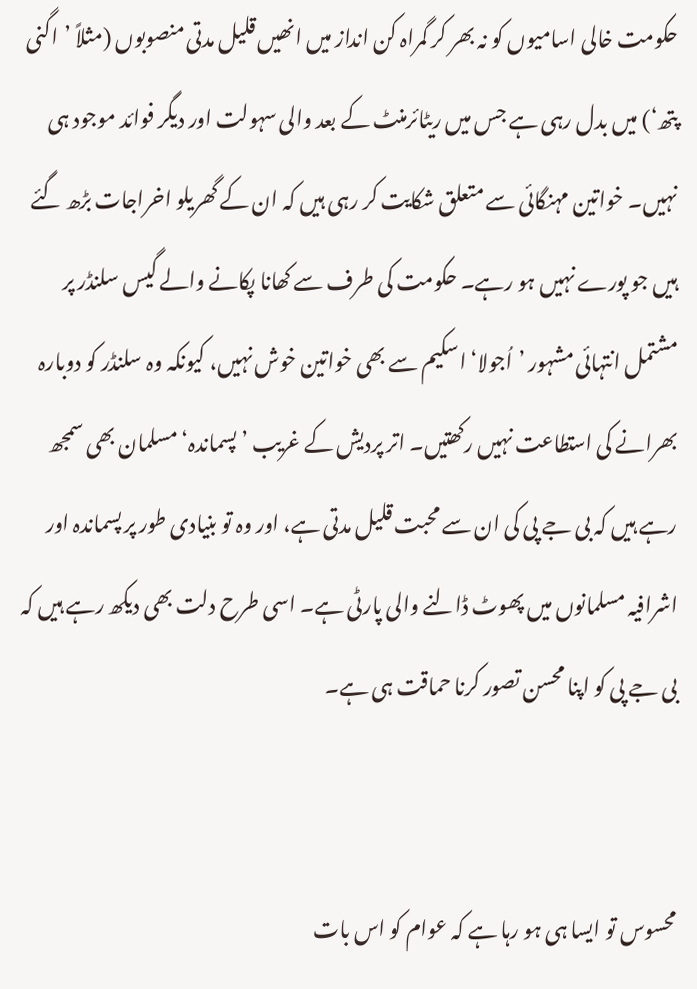حکومت خالی اسامیوں کو نہ بھر کر گمراہ کن انداز میں انھیں قلیل مدتی منصوبوں (مثلاً ’اگنی پتھ‘) میں بدل رہی ہے جس میں ریٹائرمنٹ کے بعد والی سہولت اور دیگر فوائد موجود ہی نہیں۔ خواتین مہنگائی سے متعلق شکایت کر رہی ہیں کہ ان کے گھریلو اخراجات بڑھ گئے ہیں جو پورے نہیں ہو رہے۔ حکومت کی طرف سے کھانا پکانے والے گیس سلنڈر پر مشتمل انتہائی مشہور ’اُجولا‘ اسکیم سے بھی خواتین خوش نہیں، کیونکہ وہ سلنڈر کو دوبارہ بھرانے کی استطاعت نہیں رکھتیں۔ اتر پردیش کے غریب ’پسماندہ‘ مسلمان بھی سمجھ رہے ہیں کہ بی جے پی کی ان سے محبت قلیل مدتی ہے، اور وہ تو بنیادی طور پر پسماندہ اور اشرافیہ مسلمانوں میں پھوٹ ڈالنے والی پارٹی ہے۔ اسی طرح دلت بھی دیکھ رہے ہیں کہ بی جے پی کو اپنا محسن تصور کرنا حماقت ہی ہے۔


محسوس تو ایسا ہی ہو رہا ہے کہ عوام کو اس بات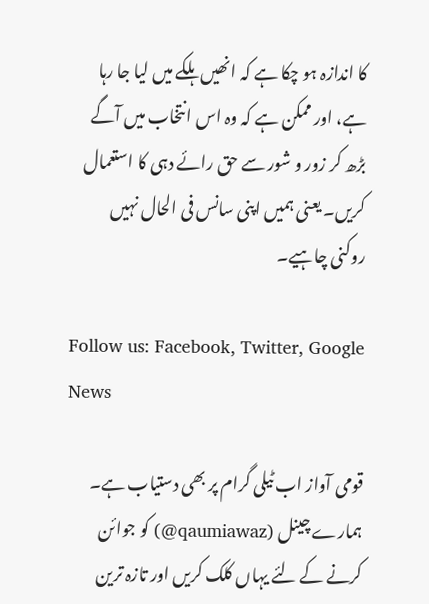کا اندازہ ہو چکا ہے کہ انھیں ہلکے میں لیا جا رہا ہے، اور ممکن ہے کہ وہ اس انتخاب میں آگے بڑھ کر زور و شور سے حق رائے دہی کا استعمال کریں۔ یعنی ہمیں اپنی سانس فی الحال نہیں روکنی چاہیے۔

Follow us: Facebook, Twitter, Google News

قومی آواز اب ٹیلی گرام پر بھی دستیاب ہے۔ ہمارے چینل (qaumiawaz@) کو جوائن کرنے کے لئے یہاں کلک کریں اور تازہ ترین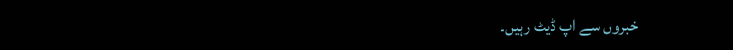خبروں سے اپ ڈیٹ رہیں۔